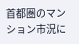首都圏のマンション市況に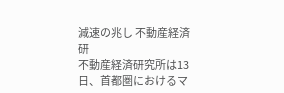減速の兆し 不動産経済研
不動産経済研究所は13日、首都圏におけるマ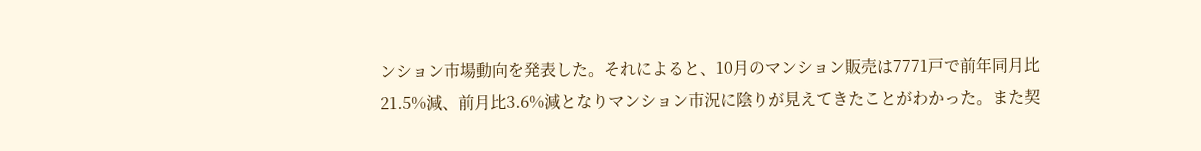ンション市場動向を発表した。それによると、10月のマンション販売は7771戸で前年同月比21.5%減、前月比3.6%減となりマンション市況に陰りが見えてきたことがわかった。また契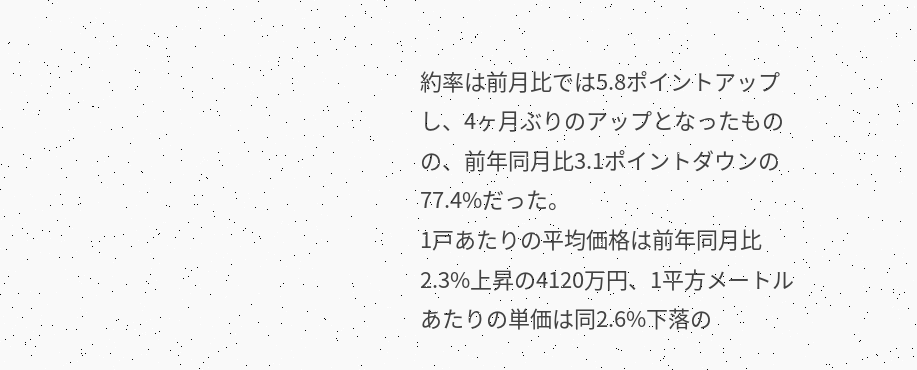約率は前月比では5.8ポイントアップし、4ヶ月ぶりのアップとなったものの、前年同月比3.1ポイントダウンの77.4%だった。
1戸あたりの平均価格は前年同月比2.3%上昇の4120万円、1平方メートルあたりの単価は同2.6%下落の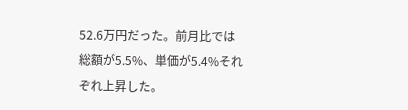52.6万円だった。前月比では総額が5.5%、単価が5.4%それぞれ上昇した。